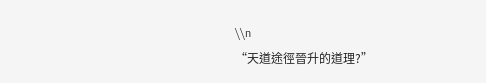\\n
“天道途徑晉升的道理?”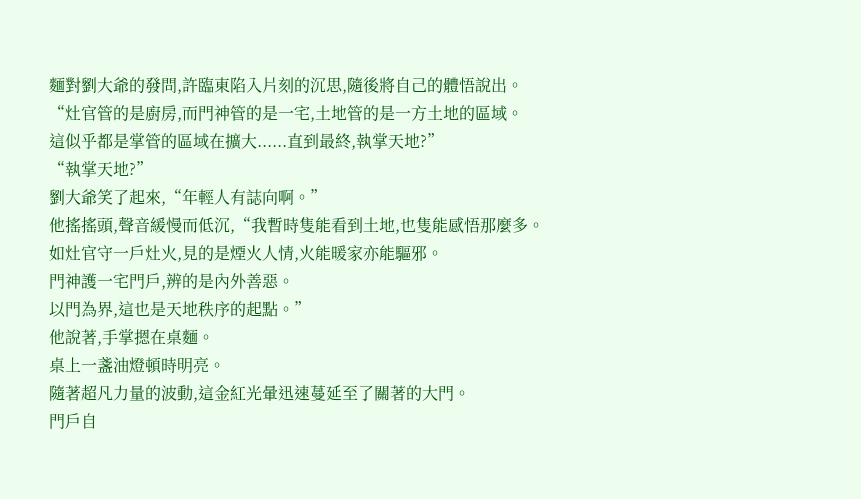麵對劉大爺的發問,許臨東陷入片刻的沉思,隨後將自己的體悟說出。
“灶官管的是廚房,而門神管的是一宅,土地管的是一方土地的區域。
這似乎都是掌管的區域在擴大......直到最終,執掌天地?”
“執掌天地?”
劉大爺笑了起來,“年輕人有誌向啊。”
他搖搖頭,聲音緩慢而低沉,“我暫時隻能看到土地,也隻能感悟那麼多。
如灶官守一戶灶火,見的是煙火人情,火能暖家亦能驅邪。
門神護一宅門戶,辨的是內外善惡。
以門為界,這也是天地秩序的起點。”
他說著,手掌摁在桌麵。
桌上一盞油燈頓時明亮。
隨著超凡力量的波動,這金紅光暈迅速蔓延至了關著的大門。
門戶自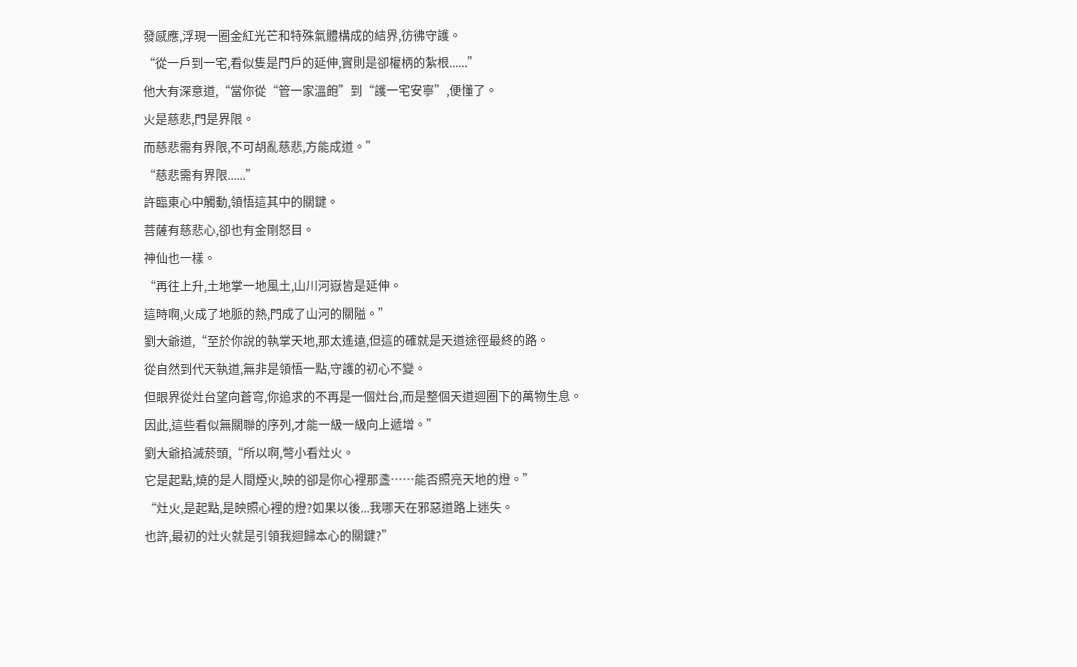發感應,浮現一圈金紅光芒和特殊氣體構成的結界,彷彿守護。
“從一戶到一宅,看似隻是門戶的延伸,實則是卻權柄的紮根......”
他大有深意道,“當你從“管一家溫飽”到“護一宅安寧”,便懂了。
火是慈悲,門是界限。
而慈悲需有界限,不可胡亂慈悲,方能成道。”
“慈悲需有界限......”
許臨東心中觸動,領悟這其中的關鍵。
菩薩有慈悲心,卻也有金剛怒目。
神仙也一樣。
“再往上升,土地掌一地風土,山川河嶽皆是延伸。
這時啊,火成了地脈的熱,門成了山河的關隘。”
劉大爺道,“至於你說的執掌天地,那太遙遠,但這的確就是天道途徑最終的路。
從自然到代天執道,無非是領悟一點,守護的初心不變。
但眼界從灶台望向蒼穹,你追求的不再是一個灶台,而是整個天道迴圈下的萬物生息。
因此,這些看似無關聯的序列,才能一級一級向上遞增。”
劉大爺掐滅菸頭,“所以啊,彆小看灶火。
它是起點,燒的是人間煙火,映的卻是你心裡那盞……能否照亮天地的燈。”
“灶火,是起點,是映照心裡的燈?如果以後...我哪天在邪惡道路上迷失。
也許,最初的灶火就是引領我迴歸本心的關鍵?”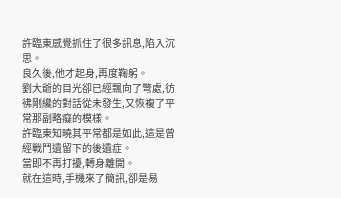許臨東感覺抓住了很多訊息,陷入沉思。
良久後,他才起身,再度鞠躬。
劉大爺的目光卻已經飄向了彆處,彷彿剛纔的對話從未發生,又恢複了平常那副略癡的模樣。
許臨東知曉其平常都是如此,這是曾經戰鬥遺留下的後遺症。
當即不再打擾,轉身離開。
就在這時,手機來了簡訊,卻是易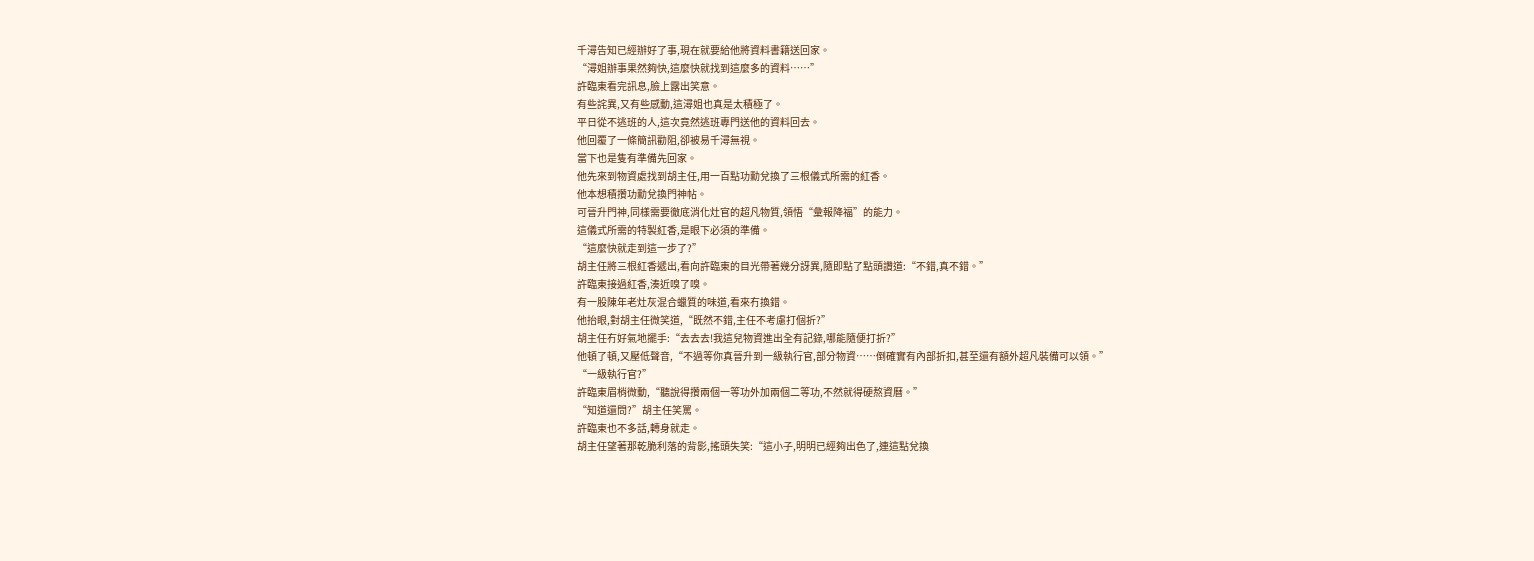千潯告知已經辦好了事,現在就要給他將資料書籍送回家。
“潯姐辦事果然夠快,這麼快就找到這麼多的資料……”
許臨東看完訊息,臉上露出笑意。
有些詫異,又有些感動,這潯姐也真是太積極了。
平日從不逃班的人,這次竟然逃班專門送他的資料回去。
他回覆了一條簡訊勸阻,卻被易千潯無視。
當下也是隻有準備先回家。
他先來到物資處找到胡主任,用一百點功勳兌換了三根儀式所需的紅香。
他本想積攢功勳兌換門神帖。
可晉升門神,同樣需要徹底消化灶官的超凡物質,領悟“彙報降福”的能力。
這儀式所需的特製紅香,是眼下必須的準備。
“這麼快就走到這一步了?”
胡主任將三根紅香遞出,看向許臨東的目光帶著幾分訝異,隨即點了點頭讚道:“不錯,真不錯。”
許臨東接過紅香,湊近嗅了嗅。
有一股陳年老灶灰混合蠟質的味道,看來冇換錯。
他抬眼,對胡主任微笑道,“既然不錯,主任不考慮打個折?”
胡主任冇好氣地擺手:“去去去!我這兒物資進出全有記錄,哪能隨便打折?”
他頓了頓,又壓低聲音,“不過等你真晉升到一級執行官,部分物資……倒確實有內部折扣,甚至還有額外超凡裝備可以領。”
“一級執行官?”
許臨東眉梢微動,“聽說得攢兩個一等功外加兩個二等功,不然就得硬熬資曆。”
“知道還問?”胡主任笑罵。
許臨東也不多話,轉身就走。
胡主任望著那乾脆利落的背影,搖頭失笑:“這小子,明明已經夠出色了,連這點兌換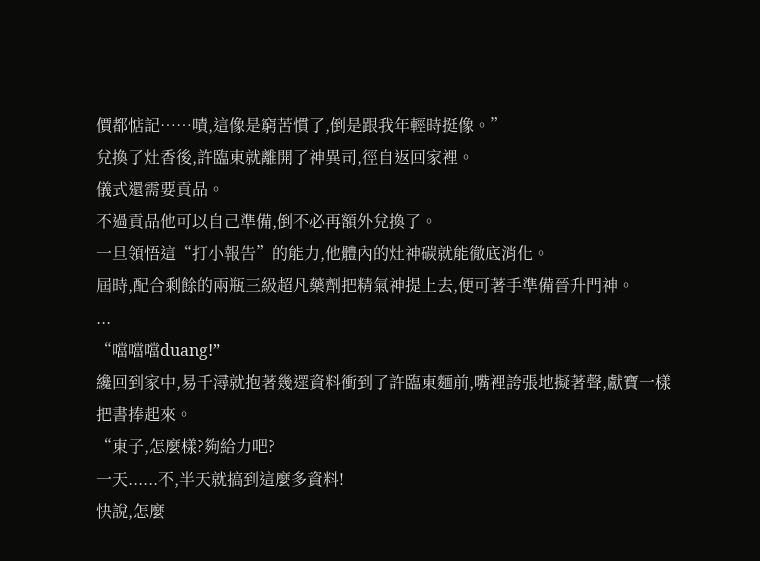價都惦記……嘖,這像是窮苦慣了,倒是跟我年輕時挺像。”
兌換了灶香後,許臨東就離開了神異司,徑自返回家裡。
儀式還需要貢品。
不過貢品他可以自己準備,倒不必再額外兌換了。
一旦領悟這“打小報告”的能力,他體內的灶神碳就能徹底消化。
屆時,配合剩餘的兩瓶三級超凡藥劑把精氣神提上去,便可著手準備晉升門神。
...
“噹噹噹duang!”
纔回到家中,易千潯就抱著幾遝資料衝到了許臨東麵前,嘴裡誇張地擬著聲,獻寶一樣把書捧起來。
“東子,怎麼樣?夠給力吧?
一天......不,半天就搞到這麼多資料!
快說,怎麼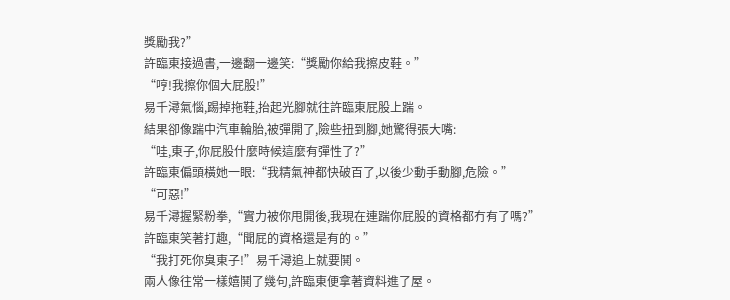獎勵我?”
許臨東接過書,一邊翻一邊笑:“獎勵你給我擦皮鞋。”
“哼!我擦你個大屁股!”
易千潯氣惱,踢掉拖鞋,抬起光腳就往許臨東屁股上踹。
結果卻像踹中汽車輪胎,被彈開了,險些扭到腳,她驚得張大嘴:
“哇,東子,你屁股什麼時候這麼有彈性了?”
許臨東偏頭橫她一眼:“我精氣神都快破百了,以後少動手動腳,危險。”
“可惡!”
易千潯握緊粉拳,“實力被你甩開後,我現在連踹你屁股的資格都冇有了嗎?”
許臨東笑著打趣,“聞屁的資格還是有的。”
“我打死你臭東子!”易千潯追上就要鬨。
兩人像往常一樣嬉鬨了幾句,許臨東便拿著資料進了屋。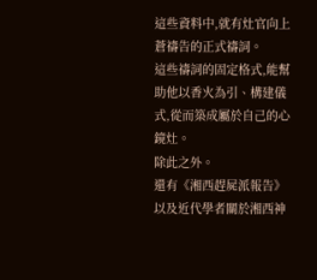這些資料中,就有灶官向上蒼禱告的正式禱詞。
這些禱詞的固定格式,能幫助他以香火為引、構建儀式,從而築成屬於自己的心鏡灶。
除此之外。
還有《湘西趕屍派報告》以及近代學者關於湘西神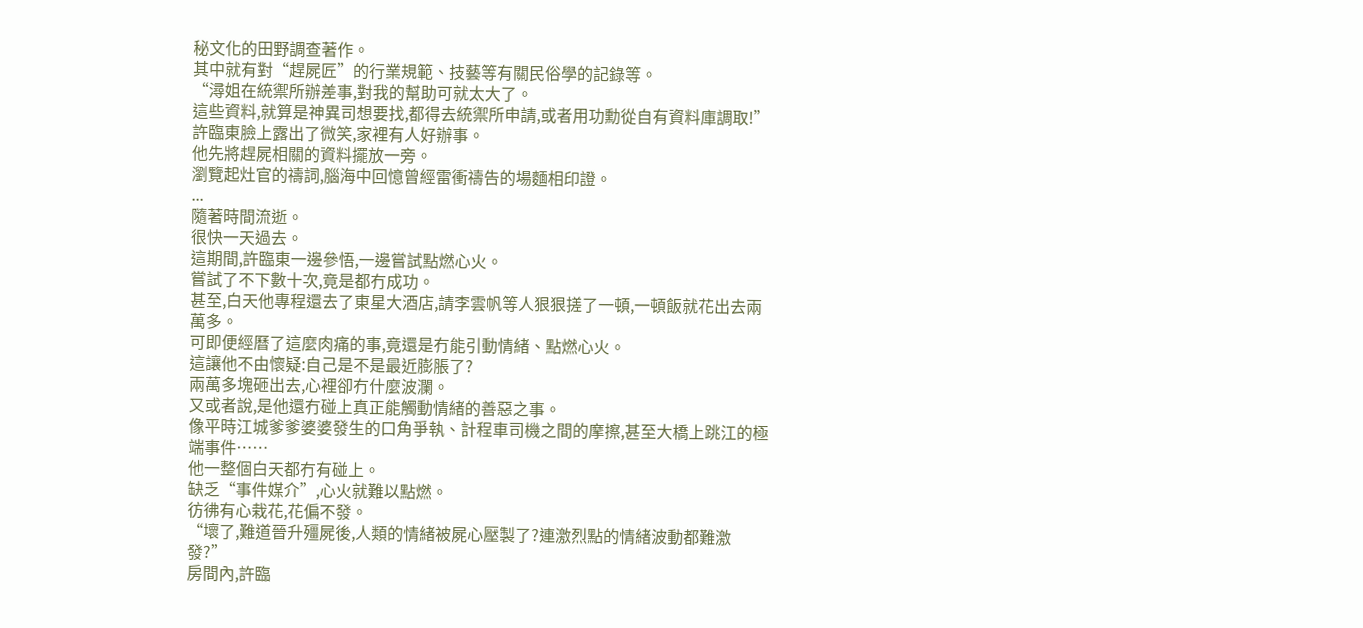秘文化的田野調查著作。
其中就有對“趕屍匠”的行業規範、技藝等有關民俗學的記錄等。
“潯姐在統禦所辦差事,對我的幫助可就太大了。
這些資料,就算是神異司想要找,都得去統禦所申請,或者用功勳從自有資料庫調取!”
許臨東臉上露出了微笑,家裡有人好辦事。
他先將趕屍相關的資料擺放一旁。
瀏覽起灶官的禱詞,腦海中回憶曾經雷衝禱告的場麵相印證。
...
隨著時間流逝。
很快一天過去。
這期間,許臨東一邊參悟,一邊嘗試點燃心火。
嘗試了不下數十次,竟是都冇成功。
甚至,白天他專程還去了東星大酒店,請李雲帆等人狠狠搓了一頓,一頓飯就花出去兩萬多。
可即便經曆了這麼肉痛的事,竟還是冇能引動情緒、點燃心火。
這讓他不由懷疑:自己是不是最近膨脹了?
兩萬多塊砸出去,心裡卻冇什麼波瀾。
又或者說,是他還冇碰上真正能觸動情緒的善惡之事。
像平時江城爹爹婆婆發生的口角爭執、計程車司機之間的摩擦,甚至大橋上跳江的極端事件……
他一整個白天都冇有碰上。
缺乏“事件媒介”,心火就難以點燃。
彷彿有心栽花,花偏不發。
“壞了,難道晉升殭屍後,人類的情緒被屍心壓製了?連激烈點的情緒波動都難激發?”
房間內,許臨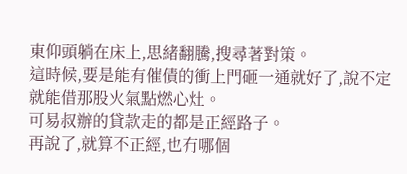東仰頭躺在床上,思緒翻騰,搜尋著對策。
這時候,要是能有催債的衝上門砸一通就好了,說不定就能借那股火氣點燃心灶。
可易叔辦的貸款走的都是正經路子。
再說了,就算不正經,也冇哪個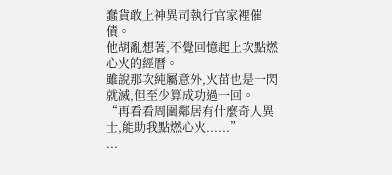蠢貨敢上神異司執行官家裡催債。
他胡亂想著,不覺回憶起上次點燃心火的經曆。
雖說那次純屬意外,火苗也是一閃就滅,但至少算成功過一回。
“再看看周圍鄰居有什麼奇人異士,能助我點燃心火......”
...